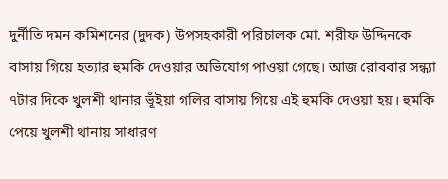দুর্নীতি দমন কমিশনের (দুদক) উপসহকারী পরিচালক মো. শরীফ উদ্দিনকে বাসায় গিয়ে হত্যার হুমকি দেওয়ার অভিযোগ পাওয়া গেছে। আজ রোববার সন্ধ্যা ৭টার দিকে খুলশী থানার ভূঁইয়া গলির বাসায় গিয়ে এই হুমকি দেওয়া হয়। হুমকি পেয়ে খুলশী থানায় সাধারণ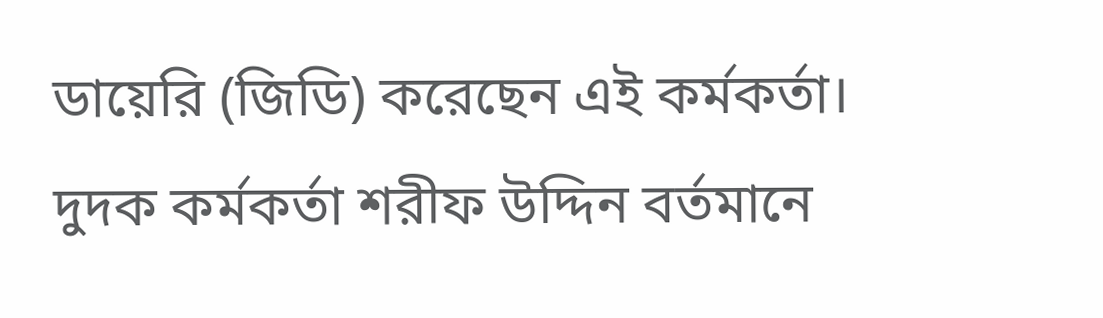ডায়েরি (জিডি) করেছেন এই কর্মকর্তা।
দুদক কর্মকর্তা শরীফ উদ্দিন বর্তমানে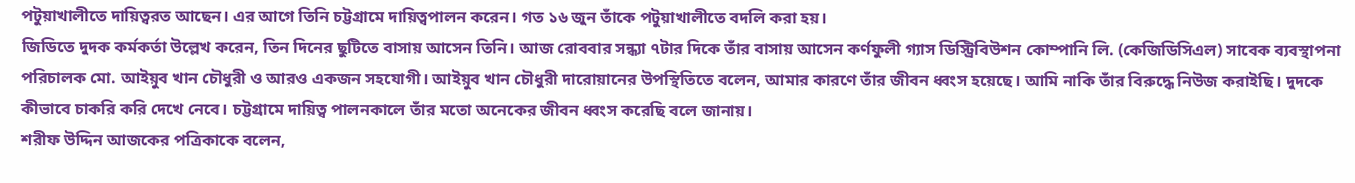পটুয়াখালীতে দায়িত্বরত আছেন। এর আগে তিনি চট্টগ্রামে দায়িত্বপালন করেন। গত ১৬ জুন তাঁকে পটুয়াখালীতে বদলি করা হয়।
জিডিতে দুদক কর্মকর্তা উল্লেখ করেন, তিন দিনের ছুটিতে বাসায় আসেন তিনি। আজ রোববার সন্ধ্যা ৭টার দিকে তাঁর বাসায় আসেন কর্ণফুলী গ্যাস ডিস্ট্রিবিউশন কোম্পানি লি. (কেজিডিসিএল) সাবেক ব্যবস্থাপনা পরিচালক মো. আইয়ুব খান চৌধুরী ও আরও একজন সহযোগী। আইয়ুব খান চৌধুরী দারোয়ানের উপস্থিতিতে বলেন, আমার কারণে তাঁর জীবন ধ্বংস হয়েছে। আমি নাকি তাঁর বিরুদ্ধে নিউজ করাইছি। দুদকে কীভাবে চাকরি করি দেখে নেবে। চট্টগ্রামে দায়িত্ব পালনকালে তাঁর মতো অনেকের জীবন ধ্বংস করেছি বলে জানায়।
শরীফ উদ্দিন আজকের পত্রিকাকে বলেন,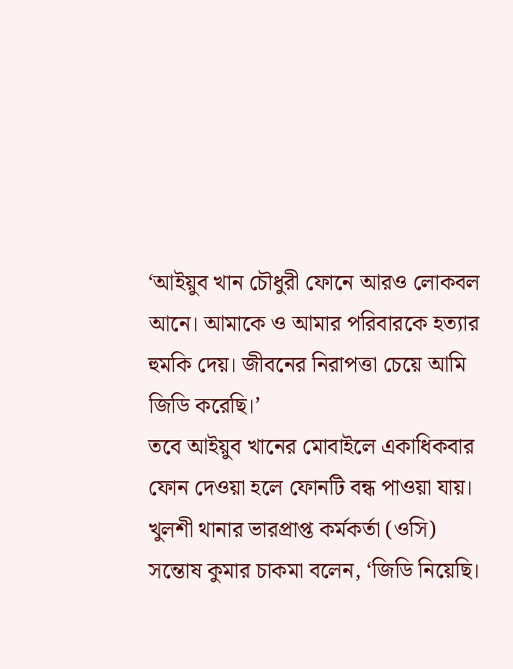‘আইয়ুব খান চৌধুরী ফোনে আরও লোকবল আনে। আমাকে ও আমার পরিবারকে হত্যার হুমকি দেয়। জীবনের নিরাপত্তা চেয়ে আমি জিডি করেছি।’
তবে আইয়ুব খানের মোবাইলে একাধিকবার ফোন দেওয়া হলে ফোনটি বন্ধ পাওয়া যায়।
খুলশী থানার ভারপ্রাপ্ত কর্মকর্তা (ওসি) সন্তোষ কুমার চাকমা বলেন, ‘জিডি নিয়েছি।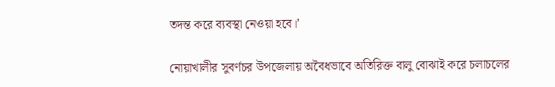তদন্ত করে ব্যবস্থা নেওয়া হবে।’

নোয়াখালীর সুবর্ণচর উপজেলায় অবৈধভাবে অতিরিক্ত বালু বোঝাই করে চলাচলের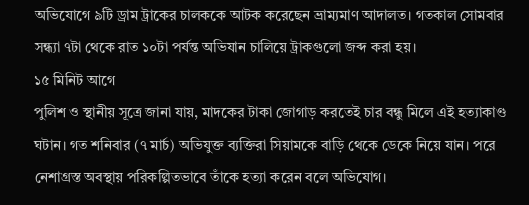অভিযোগে ৯টি ড্রাম ট্রাকের চালককে আটক করেছেন ভ্রাম্যমাণ আদালত। গতকাল সোমবার সন্ধ্যা ৭টা থেকে রাত ১০টা পর্যন্ত অভিযান চালিয়ে ট্রাকগুলো জব্দ করা হয়।
১৫ মিনিট আগে
পুলিশ ও স্থানীয় সূত্রে জানা যায়, মাদকের টাকা জোগাড় করতেই চার বন্ধু মিলে এই হত্যাকাণ্ড ঘটান। গত শনিবার (৭ মার্চ) অভিযুক্ত ব্যক্তিরা সিয়ামকে বাড়ি থেকে ডেকে নিয়ে যান। পরে নেশাগ্রস্ত অবস্থায় পরিকল্পিতভাবে তাঁকে হত্যা করেন বলে অভিযোগ।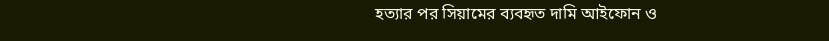হত্যার পর সিয়ামের ব্যবহৃত দামি আইফোন ও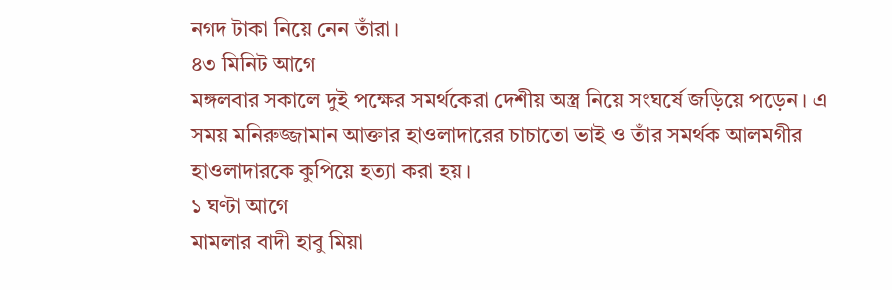নগদ টাকা নিয়ে নেন তাঁরা।
৪৩ মিনিট আগে
মঙ্গলবার সকালে দুই পক্ষের সমর্থকেরা দেশীয় অস্ত্র নিয়ে সংঘর্ষে জড়িয়ে পড়েন। এ সময় মনিরুজ্জামান আক্তার হাওলাদারের চাচাতো ভাই ও তাঁর সমর্থক আলমগীর হাওলাদারকে কুপিয়ে হত্যা করা হয়।
১ ঘণ্টা আগে
মামলার বাদী হাবু মিয়া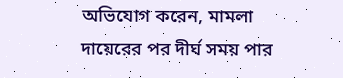অভিযোগ করেন, মামলা দায়েরের পর দীর্ঘ সময় পার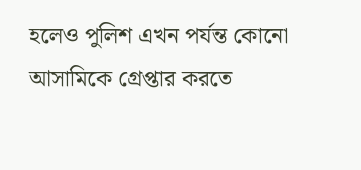হলেও পুলিশ এখন পর্যন্ত কোনো আসামিকে গ্রেপ্তার করতে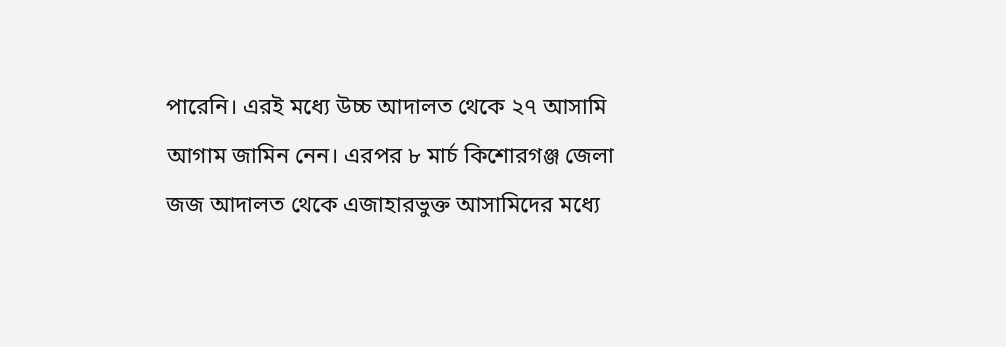পারেনি। এরই মধ্যে উচ্চ আদালত থেকে ২৭ আসামি আগাম জামিন নেন। এরপর ৮ মার্চ কিশোরগঞ্জ জেলা জজ আদালত থেকে এজাহারভুক্ত আসামিদের মধ্যে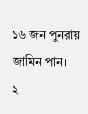১৬ জন পুনরায় জামিন পান।
২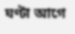ঘণ্টা আগে